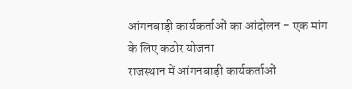आंगनबाड़ी कार्यकर्ताओं का आंदोलन - एक मांग के लिए कठोर योजना
राजस्थान में आंगनबाड़ी कार्यकर्ताओं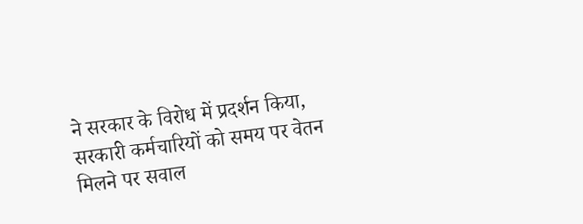ने सरकार के विरोध में प्रदर्शन किया, सरकारी कर्मचारियों को समय पर वेतन मिलने पर सवाल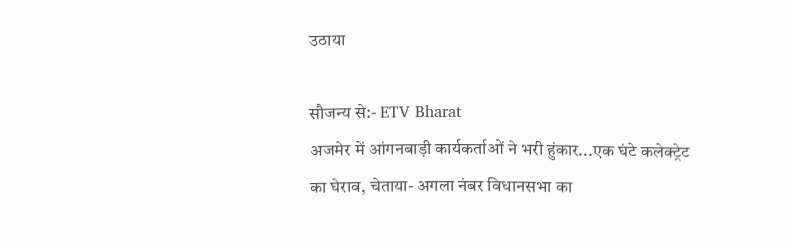उठाया

सौजन्य से:- ETV Bharat
अजमेर में आंगनबाड़ी कार्यकर्ताओं ने भरी हुंकार...एक घंटे कलेक्ट्रेट का घेराव, चेताया- अगला नंबर विधानसभा का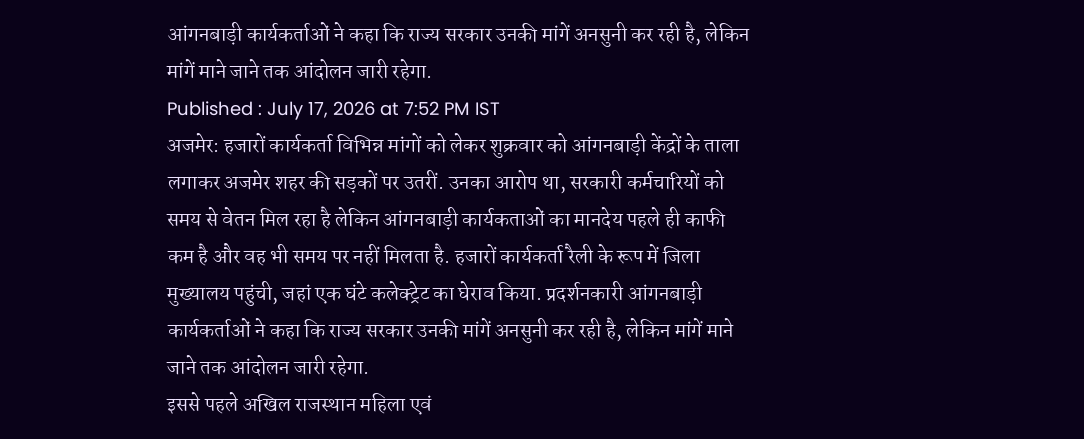आंगनबाड़ी कार्यकर्ताओं ने कहा कि राज्य सरकार उनकी मांगें अनसुनी कर रही है, लेकिन मांगें माने जाने तक आंदोलन जारी रहेगा.
Published : July 17, 2026 at 7:52 PM IST
अजमेर: हजारों कार्यकर्ता विभिन्न मांगों को लेकर शुक्रवार को आंगनबाड़ी केंद्रों के ताला लगाकर अजमेर शहर की सड़कों पर उतरीं. उनका आरोप था, सरकारी कर्मचारियों को समय से वेतन मिल रहा है लेकिन आंगनबाड़ी कार्यकताओं का मानदेय पहले ही काफी कम है और वह भी समय पर नहीं मिलता है. हजारों कार्यकर्ता रैली के रूप में जिला मुख्यालय पहुंची, जहां एक घंटे कलेक्ट्रेट का घेराव किया. प्रदर्शनकारी आंगनबाड़ी कार्यकर्ताओं ने कहा कि राज्य सरकार उनकी मांगें अनसुनी कर रही है, लेकिन मांगें माने जाने तक आंदोलन जारी रहेगा.
इससे पहले अखिल राजस्थान महिला एवं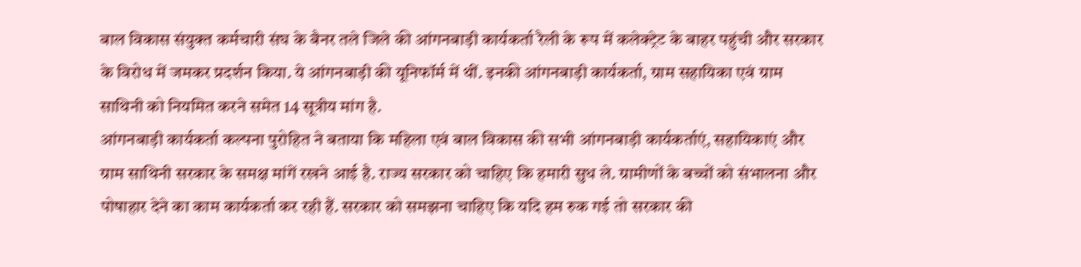बाल विकास संयुक्त कर्मचारी संघ के बैनर तले जिले की आंगनबाड़ी कार्यकर्ता रैली के रूप में कलेक्ट्रेट के बाहर पहुंची और सरकार के विरोध में जमकर प्रदर्शन किया. ये आंगनबाड़ी की यूनिफॉर्म में थीं. इनकी आंगनबाड़ी कार्यकर्ता, ग्राम सहायिका एवं ग्राम साथिनी को नियमित करने समेत 14 सूत्रीय मांग है.
आंगनबाड़ी कार्यकर्ता कल्पना पुरोहित ने बताया कि महिला एवं बाल विकास की सभी आंगनबाड़ी कार्यकर्ताएं, सहायिकाएं और ग्राम साथिनी सरकार के समक्ष मांगें रखने आई है. राज्य सरकार को चाहिए कि हमारी सुध ले. ग्रामीणों के बच्चों को संभालना और पोषाहार देने का काम कार्यकर्ता कर रही हैं. सरकार को समझना चाहिए कि यदि हम रुक गई तो सरकार की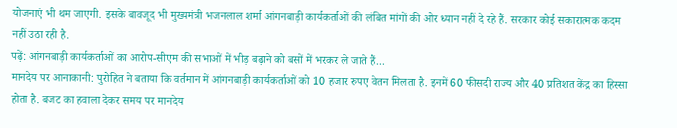योजनाएं भी थम जाएगी. इसके बावजूद भी मुख्यमंत्री भजनलाल शर्मा आंगनबाड़ी कार्यकर्ताओं की लंबित मांगों की ओर ध्यान नहीं दे रहे हैं. सरकार कोई सकारात्मक कदम नहीं उठा रही है.
पढ़ें: आंगनबाड़ी कार्यकर्ताओं का आरोप-सीएम की सभाओं में भीड़ बढ़ाने को बसों में भरकर ले जाते हैं...
मानदेय पर आनाकानी: पुरोहित ने बताया कि वर्तमान में आंगनबाड़ी कार्यकर्ताओं को 10 हजार रुपए वेतन मिलता है. इनमें 60 फीसदी राज्य और 40 प्रतिशत केंद्र का हिस्सा होता है. बजट का हवाला देकर समय पर मानदेय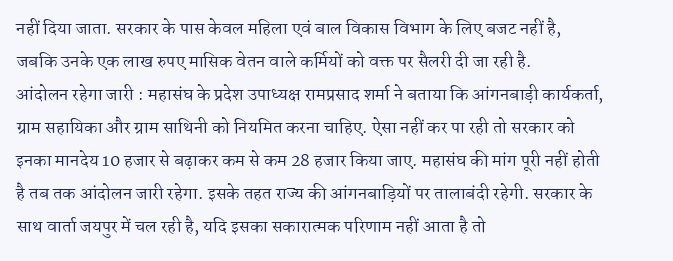नहीं दिया जाता. सरकार के पास केवल महिला एवं बाल विकास विभाग के लिए बजट नहीं है, जबकि उनके एक लाख रुपए मासिक वेतन वाले कर्मियों को वक्त पर सैलरी दी जा रही है.
आंदोलन रहेगा जारी : महासंघ के प्रदेश उपाध्यक्ष रामप्रसाद शर्मा ने बताया कि आंगनबाड़ी कार्यकर्ता, ग्राम सहायिका और ग्राम साथिनी को नियमित करना चाहिए. ऐसा नहीं कर पा रही तो सरकार को इनका मानदेय 10 हजार से बढ़ाकर कम से कम 28 हजार किया जाए. महासंघ की मांग पूरी नहीं होती है तब तक आंदोलन जारी रहेगा. इसके तहत राज्य की आंगनबाड़ियों पर तालाबंदी रहेगी. सरकार के साथ वार्ता जयपुर में चल रही है, यदि इसका सकारात्मक परिणाम नहीं आता है तो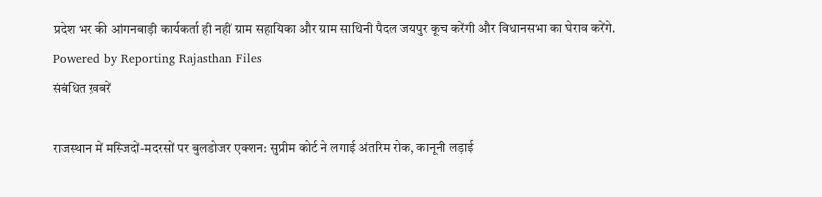प्रदेश भर की आंगनबाड़ी कार्यकर्ता ही नहीं ग्राम सहायिका और ग्राम साथिनी पैदल जयपुर कूच करेंगी और विधानसभा का घेराव करेंगे.
Powered by Reporting Rajasthan Files
संबंधित ख़बरें

राजस्थान में मस्जिदों-मदरसों पर बुलडोजर एक्शन: सुप्रीम कोर्ट ने लगाई अंतरिम रोक, कानूनी लड़ाई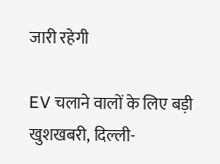जारी रहेगी

EV चलाने वालों के लिए बड़ी खुशखबरी, दिल्ली-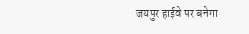जयपुर हाईवे पर बनेगा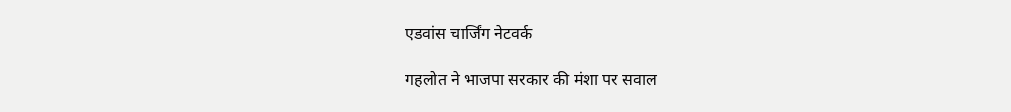एडवांस चार्जिंग नेटवर्क

गहलोत ने भाजपा सरकार की मंशा पर सवाल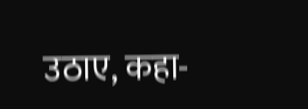उठाए, कहा-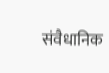संवैधानिक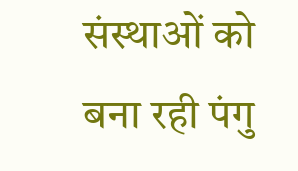संस्थाओं को बना रही पंगु